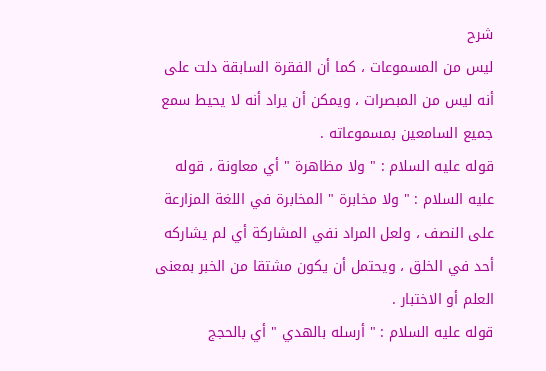شرح
ليس من المسموعات ، كما أن الفقرة السابقة دلت على أنه ليس من المبصرات ، ويمكن أن يراد أنه لا يحيط سمع جميع السامعين بمسموعاته .
قوله عليه السلام : " ولا مظاهرة " أي معاونة ، قوله عليه السلام : " ولا مخابرة " المخابرة في اللغة المزارعة على النصف ، ولعل المراد نفي المشاركة أي لم يشاركه أحد في الخلق ، ويحتمل أن يكون مشتقا من الخبر بمعنى العلم أو الاختبار .
قوله عليه السلام : " أرسله بالهدي " أي بالحجج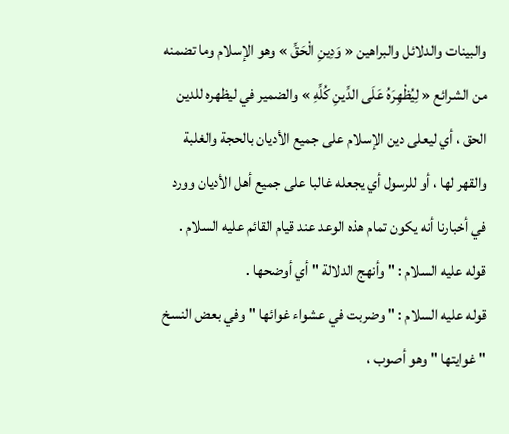والبينات والدلائل والبراهين « وَدِينِ الْحَقِّ » وهو الإسلام وما تضمنه من الشرائع « لِيُظْهِرَهُ عَلَى الدِّينِ كُلِّهِ » والضمير في ليظهره للدين الحق ، أي ليعلى دين الإسلام على جميع الأديان بالحجة والغلبة والقهر لها ، أو للرسول أي يجعله غالبا على جميع أهل الأديان وورد في أخبارنا أنه يكون تمام هذه الوعد عند قيام القائم عليه السلام .
قوله عليه السلام : " وأنهج الدلالة " أي أوضحها .
قوله عليه السلام : " وضربت في عشواء غوائها " وفي بعض النسخ " غوايتها " وهو أصوب ،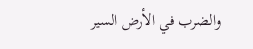والضرب في الأرض السير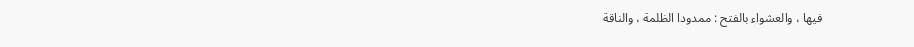فيها ، والعشواء بالفتح : ممدودا الظلمة ، والناقة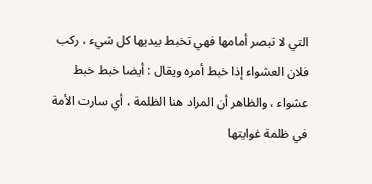التي لا تبصر أمامها فهي تخبط بيديها كل شيء ، ركب فلان العشواء إذا خبط أمره ويقال : أيضا خبط خبط عشواء ، والظاهر أن المراد هنا الظلمة ، أي سارت الأمة في ظلمة غوايتها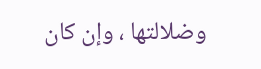وضلالتها ، وإن كان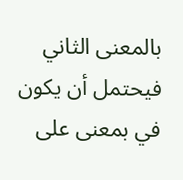بالمعنى الثاني فيحتمل أن يكون في بمعنى على